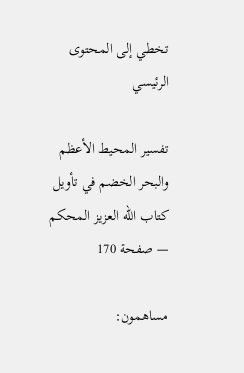تخطي إلى المحتوى الرئيسي

تفسير المحيط الأعظم والبحر الخضم في تأويل كتاب الله العزيز المحكم — صفحة 170

مساهمون: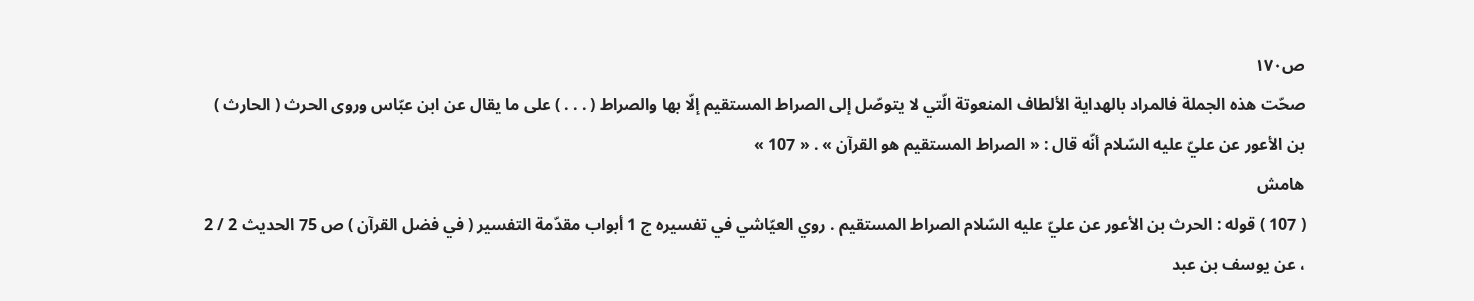ص١٧٠
صحّت هذه الجملة فالمراد بالهداية الألطاف المنعوتة الّتي لا يتوصّل إلى الصراط المستقيم إلّا بها والصراط ( . . . ) على ما يقال عن ابن عبّاس وروى الحرث ( الحارث ) بن الأعور عن عليّ عليه السّلام أنّه قال : « الصراط المستقيم هو القرآن » . « 107 »
هامش
( 107 ) قوله : الحرث بن الأعور عن عليّ عليه السّلام الصراط المستقيم . روي العيّاشي في تفسيره ج 1 أبواب مقدّمة التفسير ( في فضل القرآن ) ص 75 الحديث 2 / 2 ، عن يوسف بن عبد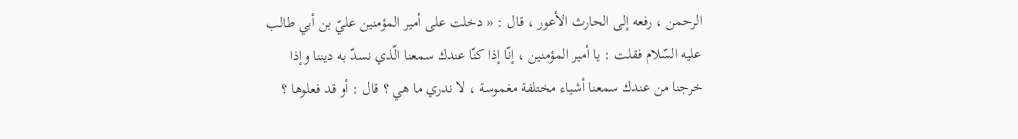الرحمن ، رفعه إلى الحارث الأعور ، قال : « دخلت على أمير المؤمنين عليّ بن أبي طالب عليه السّلام فقلت : يا أمير المؤمنين ، إنّا إذا كنّا عندك سمعنا الّذي نسدّ به ديننا وإذا خرجنا من عندك سمعنا أشياء مختلفة مغموسة ، لا ندري ما هي ؟ قال : أو قد فعلوها ؟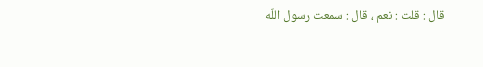قال : قلت : نعم ، قال : سمعت رسول اللّه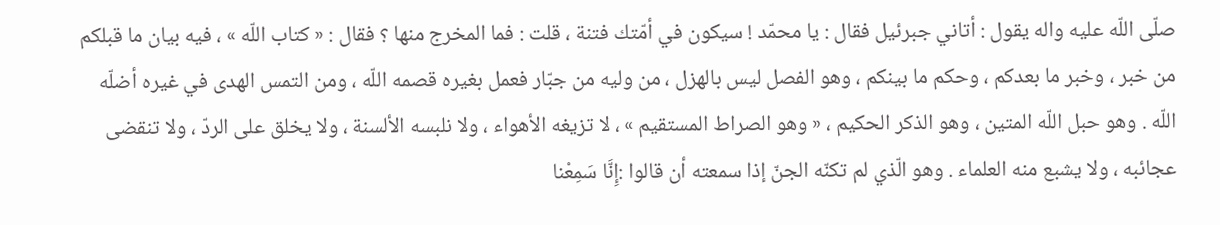صلّى اللّه عليه واله يقول : أتاني جبرئيل فقال : يا محمّد ! سيكون في أمّتك فتنة ، قلت : فما المخرج منها ؟ فقال : « كتاب اللّه » ، فيه بيان ما قبلكم من خبر ، وخبر ما بعدكم ، وحكم ما بينكم ، وهو الفصل ليس بالهزل ، من وليه من جبّار فعمل بغيره قصمه اللّه ، ومن التمس الهدى في غيره أضلّه اللّه . وهو حبل اللّه المتين ، وهو الذكر الحكيم ، « وهو الصراط المستقيم » ، لا تزيغه الأهواء ، ولا نلبسه الألسنة ، ولا يخلق على الردّ ، ولا تنقضى عجائبه ، ولا يشبع منه العلماء . وهو الّذي لم تكنّه الجنّ إذا سمعته أن قالوا :إِنَّا سَمِعْنا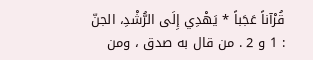قُرْآناً عَجَباً * يَهْدِي إِلَى الرُّشْدِ، الجنّ : 1 و 2 . من قال به صدق ، ومن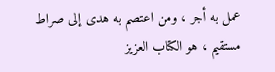عمل به أجر ، ومن اعتصم به هدى إلى صراط مستقيم ، هو الكتاب العزيز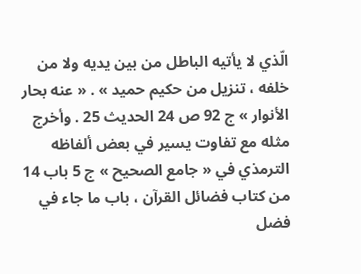الّذي لا يأتيه الباطل من بين يديه ولا من خلفه ، تنزيل من حكيم حميد » . « عنه بحار الأنوار » ج 92 ص 24 الحديث 25 . وأخرج مثله مع تفاوت يسير في بعض ألفاظه الترمذي في « جامع الصحيح » ج 5 باب 14 من كتاب فضائل القرآن ، باب ما جاء في فضل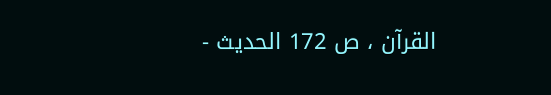القرآن ، ص 172 الحديث -